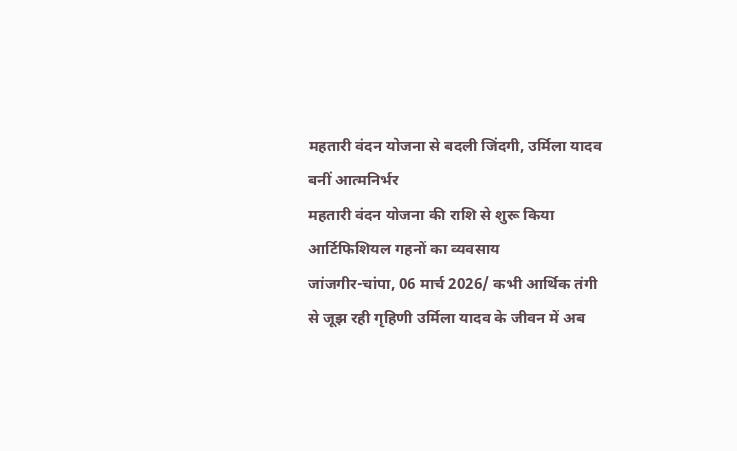महतारी वंदन योजना से बदली जिंदगी, उर्मिला यादव बनीं आत्मनिर्भर
महतारी वंदन योजना की राशि से शुरू किया आर्टिफिशियल गहनों का व्यवसाय
जांजगीर-चांपा, 06 मार्च 2026/ कभी आर्थिक तंगी से जूझ रही गृहिणी उर्मिला यादव के जीवन में अब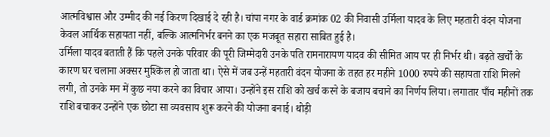आत्मविश्वास और उम्मीद की नई किरण दिखाई दे रही है। चांपा नगर के वार्ड क्रमांक 02 की निवासी उर्मिला यादव के लिए महतारी वंदन योजना केवल आर्थिक सहायता नहीं, बल्कि आत्मनिर्भर बनने का एक मजबूत सहारा साबित हुई है।
उर्मिला यादव बताती हैं कि पहले उनके परिवार की पूरी जिम्मेदारी उनके पति रामनारायण यादव की सीमित आय पर ही निर्भर थी। बढ़ते खर्चों के कारण घर चलाना अक्सर मुश्किल हो जाता था। ऐसे में जब उन्हें महतारी वंदन योजना के तहत हर महीने 1000 रुपये की सहायता राशि मिलने लगी, तो उनके मन में कुछ नया करने का विचार आया। उन्होंने इस राशि को खर्च करने के बजाय बचाने का निर्णय लिया। लगातार पाँच महीनों तक राशि बचाकर उन्होंने एक छोटा सा व्यवसाय शुरू करने की योजना बनाई। थोड़ी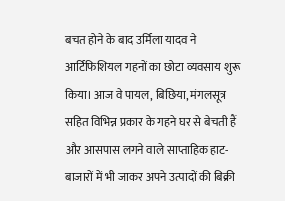बचत होने के बाद उर्मिला यादव ने आर्टिफिशियल गहनों का छोटा व्यवसाय शुरू किया। आज वे पायल, बिछिया, मंगलसूत्र सहित विभिन्न प्रकार के गहने घर से बेचती हैं और आसपास लगने वाले साप्ताहिक हाट-बाजारों में भी जाकर अपने उत्पादों की बिक्री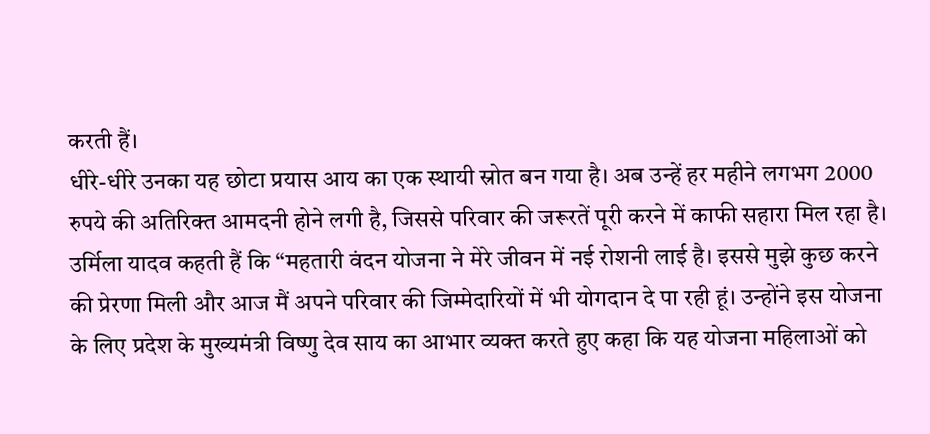करती हैं।
धीरे-धीरे उनका यह छोटा प्रयास आय का एक स्थायी स्रोत बन गया है। अब उन्हें हर महीने लगभग 2000 रुपये की अतिरिक्त आमदनी होने लगी है, जिससे परिवार की जरूरतें पूरी करने में काफी सहारा मिल रहा है। उर्मिला यादव कहती हैं कि “महतारी वंदन योजना ने मेरे जीवन में नई रोशनी लाई है। इससे मुझे कुछ करने की प्रेरणा मिली और आज मैं अपने परिवार की जिम्मेदारियों में भी योगदान दे पा रही हूं। उन्होंने इस योजना के लिए प्रदेश के मुख्यमंत्री विष्णु देव साय का आभार व्यक्त करते हुए कहा कि यह योजना महिलाओं को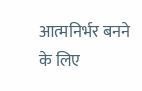आत्मनिर्भर बनने के लिए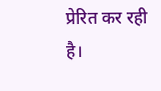प्रेरित कर रही है।